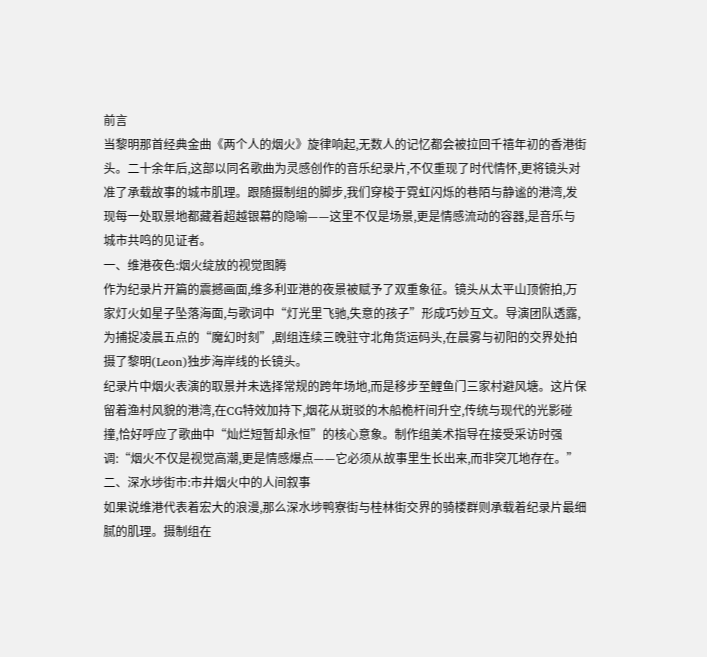前言
当黎明那首经典金曲《两个人的烟火》旋律响起,无数人的记忆都会被拉回千禧年初的香港街头。二十余年后,这部以同名歌曲为灵感创作的音乐纪录片,不仅重现了时代情怀,更将镜头对准了承载故事的城市肌理。跟随摄制组的脚步,我们穿梭于霓虹闪烁的巷陌与静谧的港湾,发现每一处取景地都藏着超越银幕的隐喻——这里不仅是场景,更是情感流动的容器,是音乐与城市共鸣的见证者。
一、维港夜色:烟火绽放的视觉图腾
作为纪录片开篇的震撼画面,维多利亚港的夜景被赋予了双重象征。镜头从太平山顶俯拍,万家灯火如星子坠落海面,与歌词中“灯光里飞驰,失意的孩子”形成巧妙互文。导演团队透露,为捕捉凌晨五点的“魔幻时刻”,剧组连续三晚驻守北角货运码头,在晨雾与初阳的交界处拍摄了黎明(Leon)独步海岸线的长镜头。
纪录片中烟火表演的取景并未选择常规的跨年场地,而是移步至鲤鱼门三家村避风塘。这片保留着渔村风貌的港湾,在CG特效加持下,烟花从斑驳的木船桅杆间升空,传统与现代的光影碰撞,恰好呼应了歌曲中“灿烂短暂却永恒”的核心意象。制作组美术指导在接受采访时强调:“烟火不仅是视觉高潮,更是情感爆点——它必须从故事里生长出来,而非突兀地存在。”
二、深水埗街市:市井烟火中的人间叙事
如果说维港代表着宏大的浪漫,那么深水埗鸭寮街与桂林街交界的骑楼群则承载着纪录片最细腻的肌理。摄制组在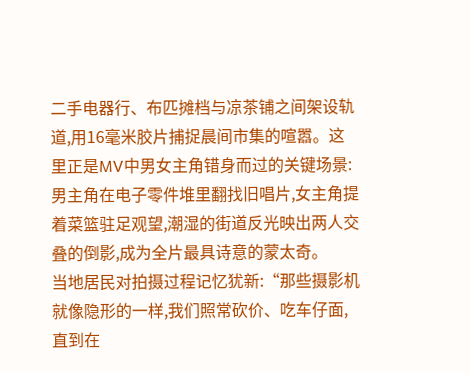二手电器行、布匹摊档与凉茶铺之间架设轨道,用16毫米胶片捕捉晨间市集的喧嚣。这里正是MV中男女主角错身而过的关键场景:男主角在电子零件堆里翻找旧唱片,女主角提着菜篮驻足观望,潮湿的街道反光映出两人交叠的倒影,成为全片最具诗意的蒙太奇。
当地居民对拍摄过程记忆犹新:“那些摄影机就像隐形的一样,我们照常砍价、吃车仔面,直到在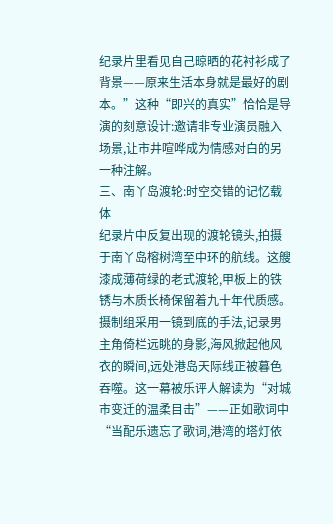纪录片里看见自己晾晒的花衬衫成了背景——原来生活本身就是最好的剧本。”这种“即兴的真实”恰恰是导演的刻意设计:邀请非专业演员融入场景,让市井喧哗成为情感对白的另一种注解。
三、南丫岛渡轮:时空交错的记忆载体
纪录片中反复出现的渡轮镜头,拍摄于南丫岛榕树湾至中环的航线。这艘漆成薄荷绿的老式渡轮,甲板上的铁锈与木质长椅保留着九十年代质感。摄制组采用一镜到底的手法,记录男主角倚栏远眺的身影,海风掀起他风衣的瞬间,远处港岛天际线正被暮色吞噬。这一幕被乐评人解读为“对城市变迁的温柔目击”——正如歌词中“当配乐遗忘了歌词,港湾的塔灯依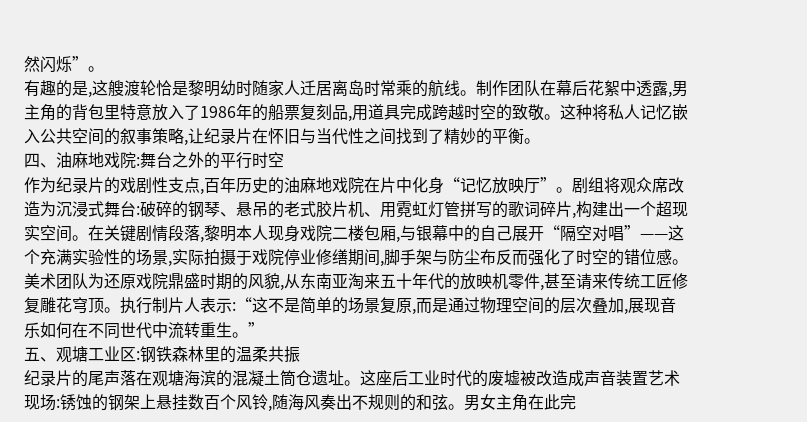然闪烁”。
有趣的是,这艘渡轮恰是黎明幼时随家人迁居离岛时常乘的航线。制作团队在幕后花絮中透露,男主角的背包里特意放入了1986年的船票复刻品,用道具完成跨越时空的致敬。这种将私人记忆嵌入公共空间的叙事策略,让纪录片在怀旧与当代性之间找到了精妙的平衡。
四、油麻地戏院:舞台之外的平行时空
作为纪录片的戏剧性支点,百年历史的油麻地戏院在片中化身“记忆放映厅”。剧组将观众席改造为沉浸式舞台:破碎的钢琴、悬吊的老式胶片机、用霓虹灯管拼写的歌词碎片,构建出一个超现实空间。在关键剧情段落,黎明本人现身戏院二楼包厢,与银幕中的自己展开“隔空对唱”——这个充满实验性的场景,实际拍摄于戏院停业修缮期间,脚手架与防尘布反而强化了时空的错位感。
美术团队为还原戏院鼎盛时期的风貌,从东南亚淘来五十年代的放映机零件,甚至请来传统工匠修复雕花穹顶。执行制片人表示:“这不是简单的场景复原,而是通过物理空间的层次叠加,展现音乐如何在不同世代中流转重生。”
五、观塘工业区:钢铁森林里的温柔共振
纪录片的尾声落在观塘海滨的混凝土筒仓遗址。这座后工业时代的废墟被改造成声音装置艺术现场:锈蚀的钢架上悬挂数百个风铃,随海风奏出不规则的和弦。男女主角在此完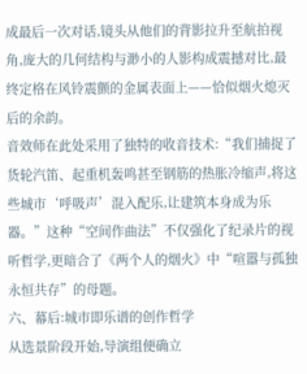成最后一次对话,镜头从他们的背影拉升至航拍视角,庞大的几何结构与渺小的人影构成震撼对比,最终定格在风铃震颤的金属表面上——恰似烟火熄灭后的余韵。
音效师在此处采用了独特的收音技术:“我们捕捉了货轮汽笛、起重机轰鸣甚至钢筋的热胀冷缩声,将这些城市‘呼吸声’混入配乐,让建筑本身成为乐器。”这种“空间作曲法”不仅强化了纪录片的视听哲学,更暗合了《两个人的烟火》中“喧嚣与孤独永恒共存”的母题。
六、幕后:城市即乐谱的创作哲学
从选景阶段开始,导演组便确立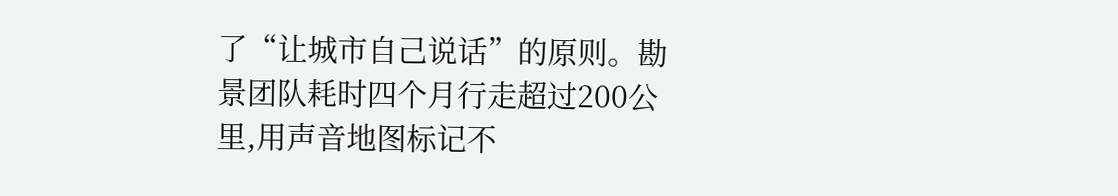了“让城市自己说话”的原则。勘景团队耗时四个月行走超过200公里,用声音地图标记不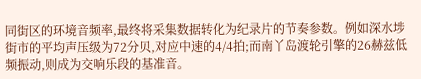同街区的环境音频率,最终将采集数据转化为纪录片的节奏参数。例如深水埗街市的平均声压级为72分贝,对应中速的4/4拍;而南丫岛渡轮引擎的26赫兹低频振动,则成为交响乐段的基准音。